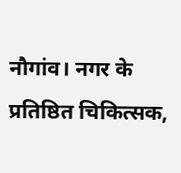नौगांव। नगर के प्रतिष्ठित चिकित्सक,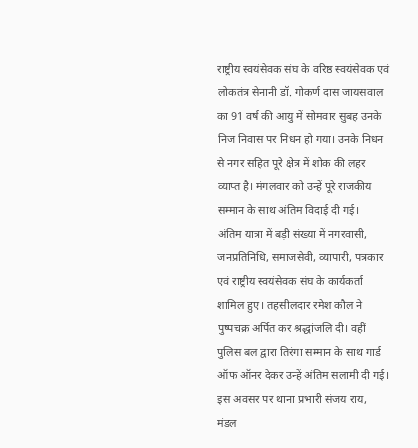राष्ट्रीय स्वयंसेवक संघ के वरिष्ठ स्वयंसेवक एवं लोकतंत्र सेनानी डॉ. गोकर्ण दास जायसवाल का 91 वर्ष की आयु में सोमवार सुबह उनके निज निवास पर निधन हो गया। उनके निधन से नगर सहित पूरे क्षेत्र में शोक की लहर व्याप्त है। मंगलवार को उन्हें पूरे राजकीय सम्मान के साथ अंतिम विदाई दी गई।
अंतिम यात्रा में बड़ी संख्या में नगरवासी, जनप्रतिनिधि, समाजसेवी, व्यापारी, पत्रकार एवं राष्ट्रीय स्वयंसेवक संघ के कार्यकर्ता शामिल हुए। तहसीलदार रमेश कौल ने पुष्पचक्र अर्पित कर श्रद्धांजलि दी। वहीं पुलिस बल द्वारा तिरंगा सम्मान के साथ गार्ड ऑफ ऑनर देकर उन्हें अंतिम सलामी दी गई।
इस अवसर पर थाना प्रभारी संजय राय, मंडल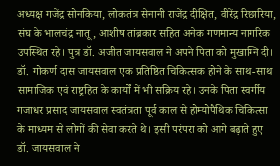अध्यक्ष गजेंद्र सोनकिया, लोकतंत्र सेनानी राजेंद्र दीक्षित, वीरेंद्र रिछारिया, संघ के भालचंद्र नातू, आशीष तांब्रकार सहित अनेक गणमान्य नागरिक उपस्थित रहे। पुत्र डॉ. अजीत जायसवाल ने अपने पिता को मुखाग्नि दी।
डॉ. गोकर्ण दास जायसवाल एक प्रतिष्ठित चिकित्सक होने के साथ-साथ सामाजिक एवं राष्ट्रहित के कार्यों में भी सक्रिय रहे। उनके पिता स्वर्गीय गजाधर प्रसाद जायसवाल स्वतंत्रता पूर्व काल से होम्योपैथिक चिकित्सा के माध्यम से लोगों की सेवा करते थे। इसी परंपरा को आगे बढ़ाते हुए डॉ. जायसवाल ने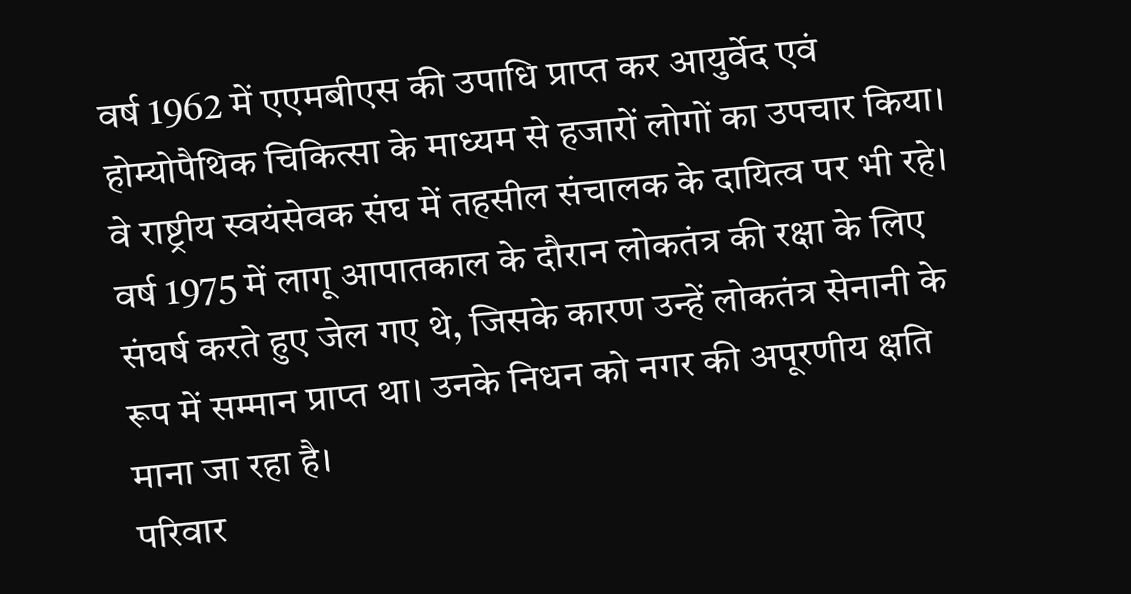वर्ष 1962 में एएमबीएस की उपाधि प्राप्त कर आयुर्वेद एवं होम्योपैथिक चिकित्सा के माध्यम से हजारों लोगों का उपचार किया।
वे राष्ट्रीय स्वयंसेवक संघ में तहसील संचालक के दायित्व पर भी रहे। वर्ष 1975 में लागू आपातकाल के दौरान लोकतंत्र की रक्षा के लिए संघर्ष करते हुए जेल गए थे, जिसके कारण उन्हें लोकतंत्र सेनानी के रूप में सम्मान प्राप्त था। उनके निधन को नगर की अपूरणीय क्षति माना जा रहा है।
परिवार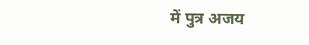में पुत्र अजय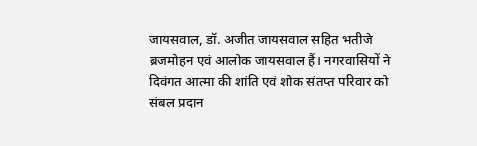जायसवाल, डॉ. अजीत जायसवाल सहित भतीजे ब्रजमोहन एवं आलोक जायसवाल हैं। नगरवासियों ने दिवंगत आत्मा की शांति एवं शोक संतप्त परिवार को संबल प्रदान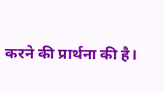करने की प्रार्थना की है।